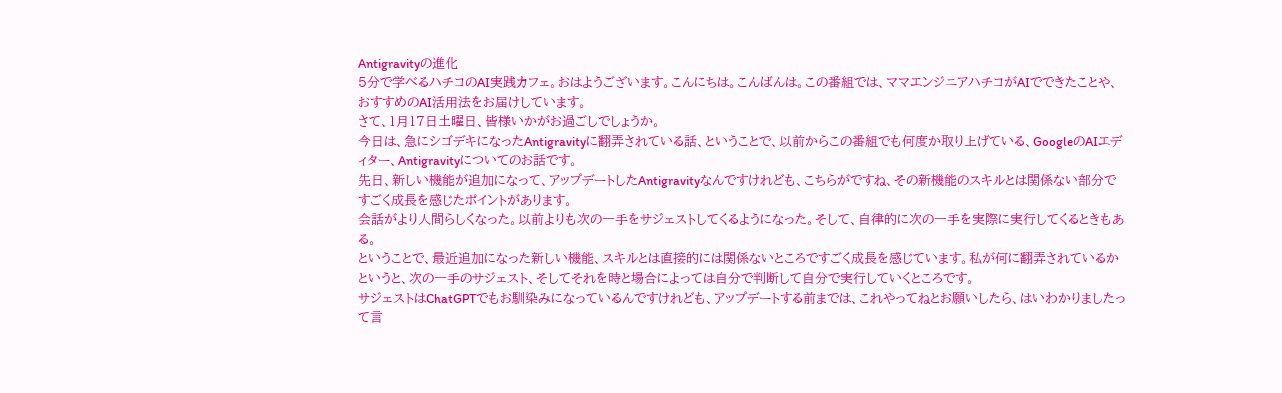Antigravityの進化
5分で学べるハチコのAI実践カフェ。おはようございます。こんにちは。こんばんは。この番組では、ママエンジニアハチコがAIでできたことや、おすすめのAI活用法をお届けしています。
さて、1月17日土曜日、皆様いかがお過ごしでしょうか。
今日は、急にシゴデキになったAntigravityに翻弄されている話、ということで、以前からこの番組でも何度か取り上げている、GoogleのAIエディター、Antigravityについてのお話です。
先日、新しい機能が追加になって、アップデートしたAntigravityなんですけれども、こちらがですね、その新機能のスキルとは関係ない部分ですごく成長を感じたポイントがあります。
会話がより人間らしくなった。以前よりも次の一手をサジェストしてくるようになった。そして、自律的に次の一手を実際に実行してくるときもある。
ということで、最近追加になった新しい機能、スキルとは直接的には関係ないところですごく成長を感じています。私が何に翻弄されているかというと、次の一手のサジェスト、そしてそれを時と場合によっては自分で判断して自分で実行していくところです。
サジェストはChatGPTでもお馴染みになっているんですけれども、アップデートする前までは、これやってねとお願いしたら、はいわかりましたって言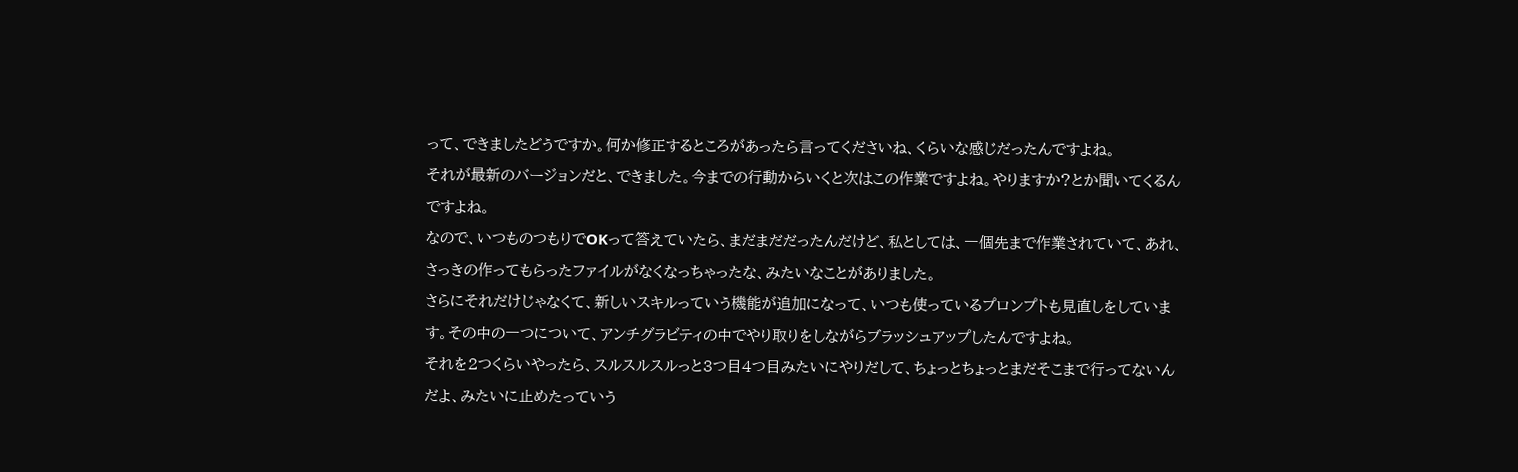って、できましたどうですか。何か修正するところがあったら言ってくださいね、くらいな感じだったんですよね。
それが最新のバージョンだと、できました。今までの行動からいくと次はこの作業ですよね。やりますか?とか聞いてくるんですよね。
なので、いつものつもりでOKって答えていたら、まだまだだったんだけど、私としては、一個先まで作業されていて、あれ、さっきの作ってもらったファイルがなくなっちゃったな、みたいなことがありました。
さらにそれだけじゃなくて、新しいスキルっていう機能が追加になって、いつも使っているプロンプトも見直しをしています。その中の一つについて、アンチグラビティの中でやり取りをしながらブラッシュアップしたんですよね。
それを2つくらいやったら、スルスルスルっと3つ目4つ目みたいにやりだして、ちょっとちょっとまだそこまで行ってないんだよ、みたいに止めたっていう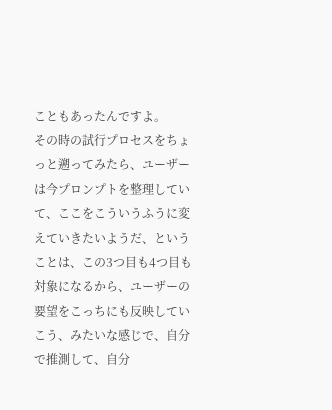こともあったんですよ。
その時の試行プロセスをちょっと遡ってみたら、ユーザーは今プロンプトを整理していて、ここをこういうふうに変えていきたいようだ、ということは、この3つ目も4つ目も対象になるから、ユーザーの要望をこっちにも反映していこう、みたいな感じで、自分で推測して、自分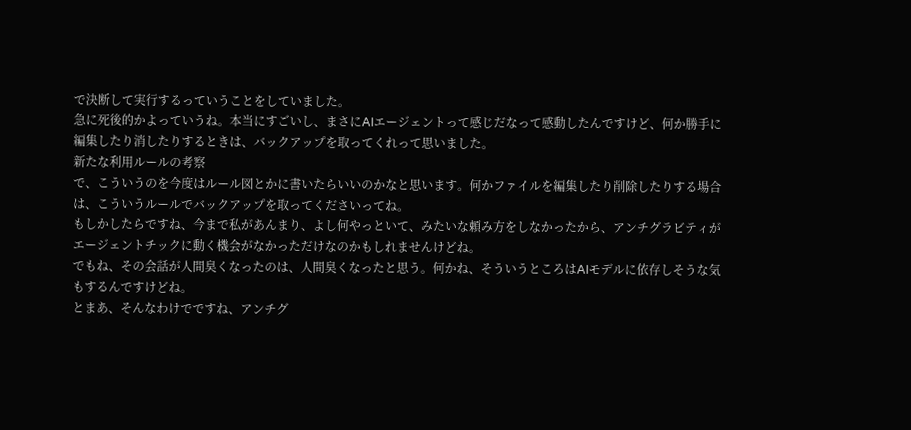で決断して実行するっていうことをしていました。
急に死後的かよっていうね。本当にすごいし、まさにAIエージェントって感じだなって感動したんですけど、何か勝手に編集したり消したりするときは、バックアップを取ってくれって思いました。
新たな利用ルールの考察
で、こういうのを今度はルール図とかに書いたらいいのかなと思います。何かファイルを編集したり削除したりする場合は、こういうルールでバックアップを取ってくださいってね。
もしかしたらですね、今まで私があんまり、よし何やっといて、みたいな頼み方をしなかったから、アンチグラビティがエージェントチックに動く機会がなかっただけなのかもしれませんけどね。
でもね、その会話が人間臭くなったのは、人間臭くなったと思う。何かね、そういうところはAIモデルに依存しそうな気もするんですけどね。
とまあ、そんなわけでですね、アンチグ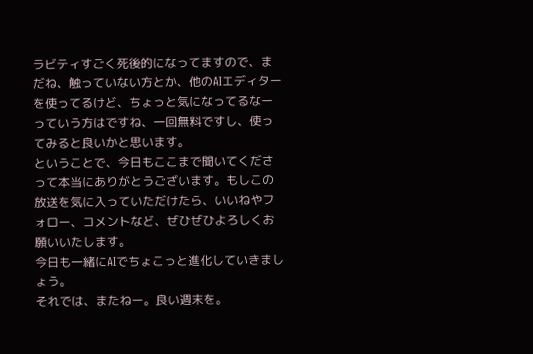ラビティすごく死後的になってますので、まだね、触っていない方とか、他のAIエディターを使ってるけど、ちょっと気になってるなーっていう方はですね、一回無料ですし、使ってみると良いかと思います。
ということで、今日もここまで聞いてくださって本当にありがとうございます。もしこの放送を気に入っていただけたら、いいねやフォロー、コメントなど、ぜひぜひよろしくお願いいたします。
今日も一緒にAIでちょこっと進化していきましょう。
それでは、またねー。良い週末を。